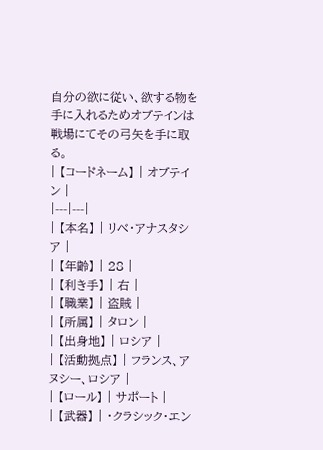自分の欲に従い、欲する物を手に入れるためオブテインは戦場にてその弓矢を手に取る。
| 【コードネーム】 | オブテイン |
|---|---|
| 【本名】 | リべ・アナスタシア |
| 【年齢】 | 28 |
| 【利き手】 | 右 |
| 【職業】 | 盗賊 |
| 【所属】 | タロン |
| 【出身地】 | ロシア |
| 【活動拠点】 | フランス、アヌシー、ロシア |
| 【ロール】 | サポート |
| 【武器】 | ・クラシック・エン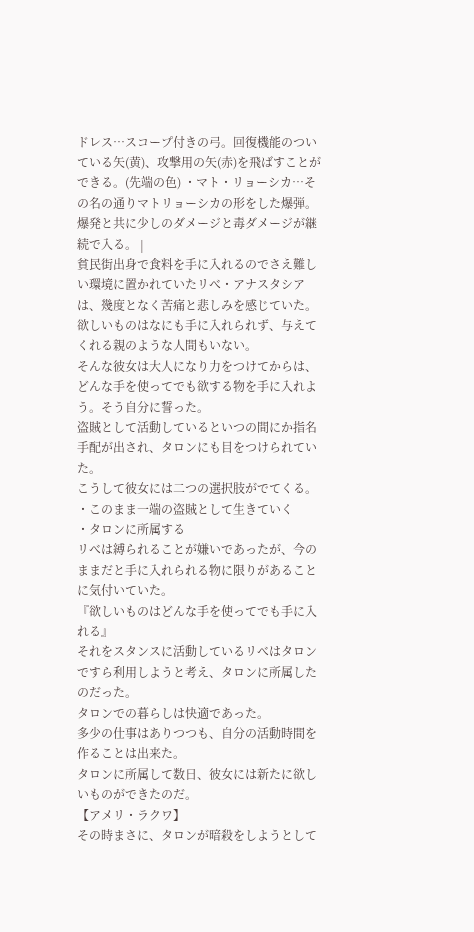ドレス…スコープ付きの弓。回復機能のついている矢(黄)、攻撃用の矢(赤)を飛ばすことができる。(先端の色) ・マト・リョーシカ…その名の通りマトリョーシカの形をした爆弾。爆発と共に少しのダメージと毒ダメージが継続で入る。 |
貧民街出身で食料を手に入れるのでさえ難しい環境に置かれていたリべ・アナスタシアは、幾度となく苦痛と悲しみを感じていた。
欲しいものはなにも手に入れられず、与えてくれる親のような人間もいない。
そんな彼女は大人になり力をつけてからは、どんな手を使ってでも欲する物を手に入れよう。そう自分に誓った。
盗賊として活動しているといつの間にか指名手配が出され、タロンにも目をつけられていた。
こうして彼女には二つの選択肢がでてくる。
・このまま一端の盗賊として生きていく
・タロンに所属する
リべは縛られることが嫌いであったが、今のままだと手に入れられる物に限りがあることに気付いていた。
『欲しいものはどんな手を使ってでも手に入れる』
それをスタンスに活動しているリべはタロンですら利用しようと考え、タロンに所属したのだった。
タロンでの暮らしは快適であった。
多少の仕事はありつつも、自分の活動時間を作ることは出来た。
タロンに所属して数日、彼女には新たに欲しいものができたのだ。
【アメリ・ラクワ】
その時まさに、タロンが暗殺をしようとして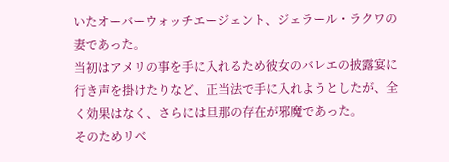いたオーバーウォッチエージェント、ジェラール・ラクワの妻であった。
当初はアメリの事を手に入れるため彼女のバレエの披露宴に行き声を掛けたりなど、正当法で手に入れようとしたが、全く効果はなく、さらには旦那の存在が邪魔であった。
そのためリべ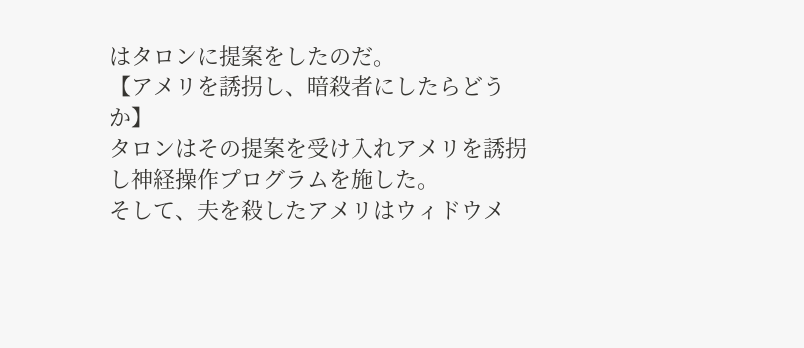はタロンに提案をしたのだ。
【アメリを誘拐し、暗殺者にしたらどうか】
タロンはその提案を受け入れアメリを誘拐し神経操作プログラムを施した。
そして、夫を殺したアメリはウィドウメ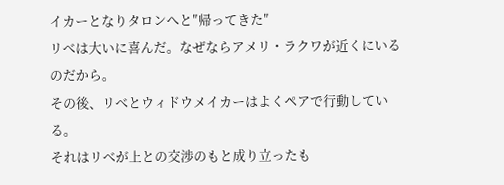イカーとなりタロンへと″帰ってきた″
リべは大いに喜んだ。なぜならアメリ・ラクワが近くにいるのだから。
その後、リべとウィドウメイカーはよくペアで行動している。
それはリべが上との交渉のもと成り立ったも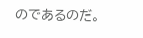のであるのだ。